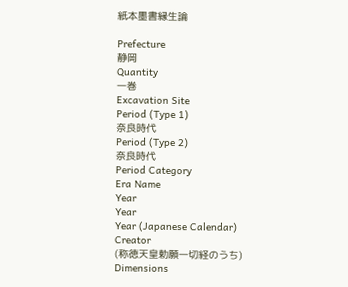紙本墨書縁生論

Prefecture
静岡
Quantity
一巻
Excavation Site
Period (Type 1)
奈良時代
Period (Type 2)
奈良時代
Period Category
Era Name
Year
Year
Year (Japanese Calendar)
Creator
(称徳天皇勅願一切経のうち)
Dimensions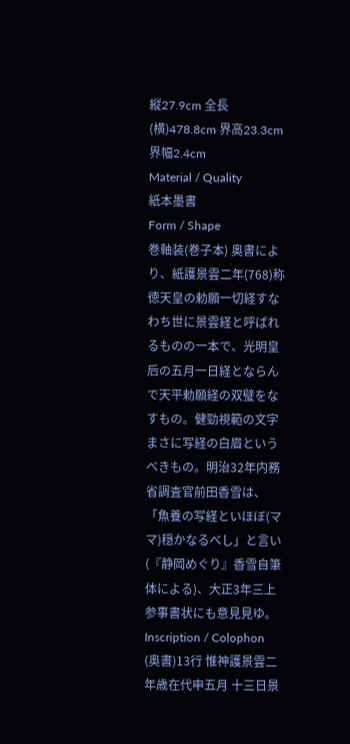縦27.9cm 全長(横)478.8cm 界高23.3cm 界幅2.4cm
Material / Quality
紙本墨書
Form / Shape
巻軸装(巻子本) 奥書により、紙護景雲二年(768)称徳天皇の勅願一切経すなわち世に景雲経と呼ばれるものの一本で、光明皇后の五月一日経とならんで天平勅願経の双璧をなすもの。健勁視範の文字まさに写経の白眉というべきもの。明治32年内務省調査官前田香雪は、「魚養の写経といほぼ(ママ)穏かなるべし」と言い(『静岡めぐり』香雪自筆体による)、大正3年三上参事書状にも意見見ゆ。
Inscription / Colophon
(奥書)13行 惟神護景雲二年歳在代申五月 十三日景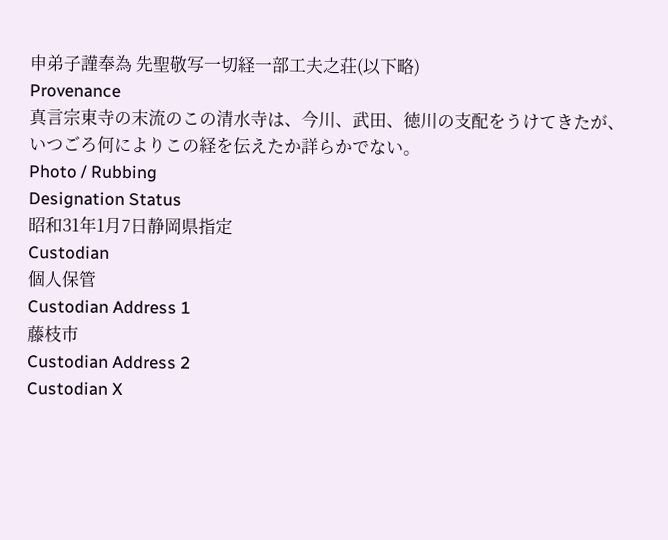申弟子謹奉為 先聖敬写一切経一部工夫之荘(以下略)
Provenance
真言宗東寺の末流のこの清水寺は、今川、武田、徳川の支配をうけてきたが、いつごろ何によりこの経を伝えたか詳らかでない。
Photo / Rubbing
Designation Status
昭和31年1月7日静岡県指定
Custodian
個人保管
Custodian Address 1
藤枝市
Custodian Address 2
Custodian X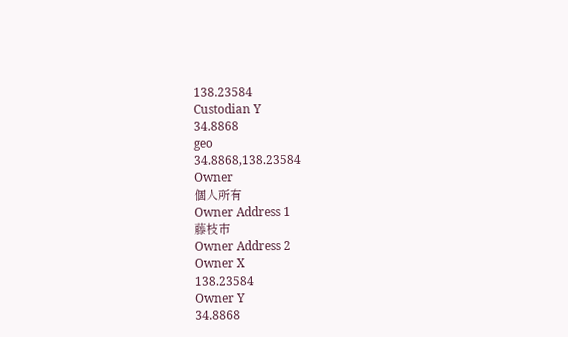138.23584
Custodian Y
34.8868
geo
34.8868,138.23584
Owner
個人所有
Owner Address 1
藤枝市
Owner Address 2
Owner X
138.23584
Owner Y
34.8868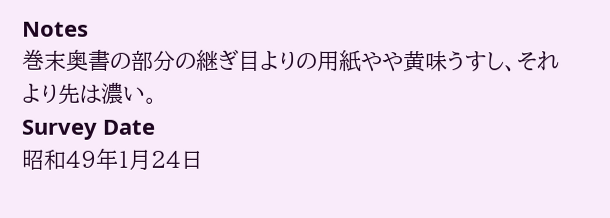Notes
巻末奥書の部分の継ぎ目よりの用紙やや黄味うすし、それより先は濃い。
Survey Date
昭和49年1月24日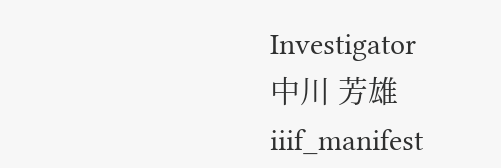Investigator
中川 芳雄
iiif_manifest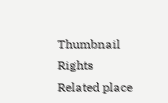Thumbnail
Rights
Related place